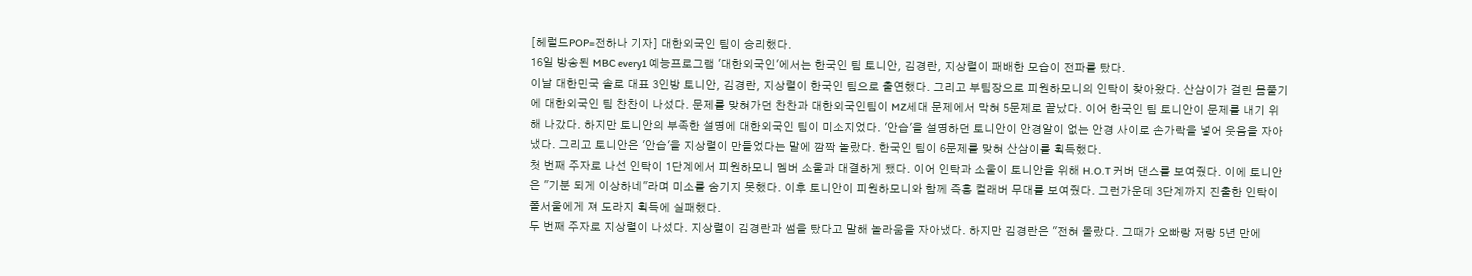[헤럴드POP=전하나 기자] 대한외국인 팀이 승리했다.
16일 방송된 MBC every1 예능프로그램 '대한외국인'에서는 한국인 팀 토니안, 김경란, 지상렬이 패배한 모습이 전파를 탔다.
이날 대한민국 솔로 대표 3인방 토니안, 김경란, 지상렬이 한국인 팀으로 출연했다. 그리고 부팀장으로 피원하모니의 인탁이 찾아왔다. 산삼이가 걸린 몸풀기에 대한외국인 팀 찬찬이 나섰다. 문제를 맞혀가던 찬찬과 대한외국인팀이 MZ세대 문제에서 막혀 5문제로 끝났다. 이어 한국인 팀 토니안이 문제를 내기 위해 나갔다. 하지만 토니안의 부족한 설명에 대한외국인 팀이 미소지었다. '안습'을 설명하던 토니안이 안경알이 없는 안경 사이로 손가락을 넣어 웃음을 자아냈다. 그리고 토니안은 '안습'을 지상렬이 만들었다는 말에 깜짝 놀랐다. 한국인 팀이 6문제를 맞혀 산삼이를 획득했다.
첫 번째 주자로 나선 인탁이 1단계에서 피원하모니 멤버 소울과 대결하게 됐다. 이어 인탁과 소울이 토니안을 위해 H.O.T 커버 댄스를 보여줬다. 이에 토니안은 "기분 되게 이상하네"라며 미소를 숨기지 못했다. 이후 토니안이 피원하모니와 함께 즉흥 컬래버 무대를 보여줬다. 그런가운데 3단계까지 진출한 인탁이 폴서울에게 져 도라지 획득에 실패했다.
두 번째 주자로 지상렬이 나섰다. 지상렬이 김경란과 썸을 탔다고 말해 놀라움을 자아냈다. 하지만 김경란은 "전혀 몰랐다. 그때가 오빠랑 저랑 5년 만에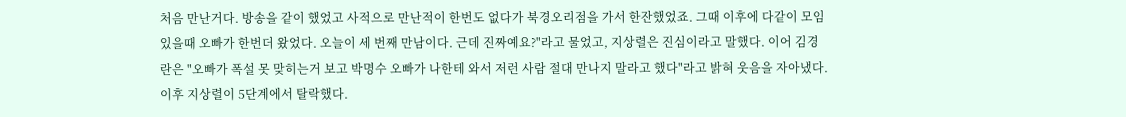처음 만난거다. 방송을 같이 했었고 사적으로 만난적이 한번도 없다가 북경오리점을 가서 한잔했었죠. 그때 이후에 다같이 모임 있을때 오빠가 한번더 왔었다. 오늘이 세 번째 만남이다. 근데 진짜예요?"라고 물었고, 지상렬은 진심이라고 말했다. 이어 김경란은 "오빠가 폭설 못 맞히는거 보고 박명수 오빠가 나한테 와서 저런 사람 절대 만나지 말라고 했다"라고 밝혀 웃음을 자아냈다. 이후 지상렬이 5단계에서 탈락했다.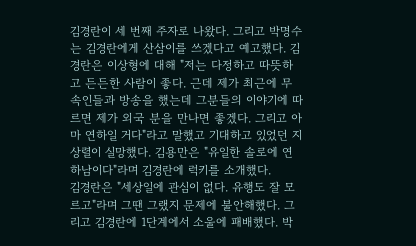김경란이 세 번째 주자로 나왔다. 그리고 박명수는 김경란에게 산삼이를 쓰겠다고 예고했다. 김경란은 이상형에 대해 "저는 다정하고 따뜻하고 든든한 사람이 좋다. 근데 제가 최근에 무속인들과 방송을 했는데 그분들의 이야기에 따르면 제가 외국 분을 만나면 좋겠다. 그리고 아마 연하일 거다"라고 말했고 기대하고 있었던 지상렬이 실망했다. 김용만은 "유일한 솔로에 연하남이다"라며 김경란에 럭키를 소개했다.
김경란은 "세상일에 관심이 없다. 유행도 잘 모르고"라며 그땐 그랬지 문제에 불안해했다. 그리고 김경란에 1단계에서 소울에 패배했다. 박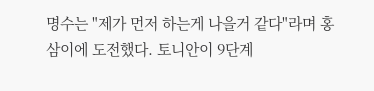명수는 "제가 먼저 하는게 나을거 같다"라며 홍삼이에 도전했다. 토니안이 9단계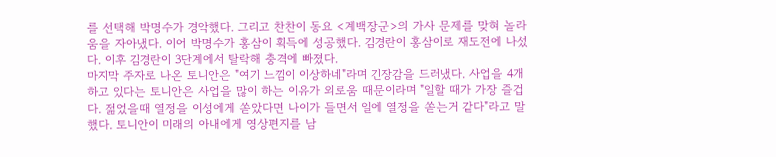를 선택해 박명수가 경악했다. 그리고 찬찬이 동요 <계백장군>의 가사 문제를 맞혀 놀라움을 자아냈다. 이어 박명수가 홍삼이 획득에 성공했다. 김경란이 홍삼이로 재도전에 나섰다. 이후 김경란이 3단계에서 탈락해 충격에 빠졌다.
마지막 주자로 나온 토니안은 "여기 느낌이 이상하네"라며 긴장감을 드러냈다. 사업을 4개하고 있다는 토니안은 사업을 많이 하는 이유가 외로움 때문이라며 "일할 때가 가장 즐겁다. 젊었을때 열정을 이성에게 쏟았다면 나이가 들면서 일에 열정을 쏟는거 같다"라고 말했다. 토니안이 미래의 아내에게 영상편지를 남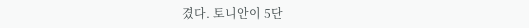겼다. 토니안이 5단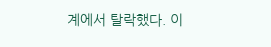계에서 탈락했다. 이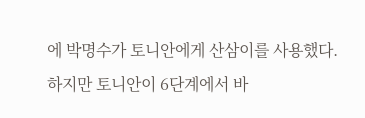에 박명수가 토니안에게 산삼이를 사용했다. 하지만 토니안이 6단계에서 바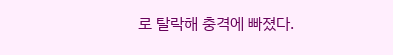로 탈락해 충격에 빠졌다.